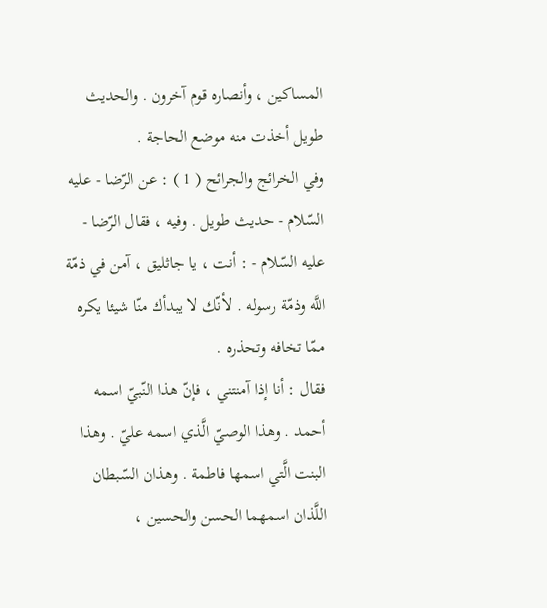المساكين ، وأنصاره قوم آخرون . والحديث طويل أخذت منه موضع الحاجة .
وفي الخرائج والجرائح ( 1 ) : عن الرّضا - عليه السّلام - حديث طويل . وفيه ، فقال الرّضا - عليه السّلام - : أنت ، يا جاثليق ، آمن في ذمّة اللَّه وذمّة رسوله . لأنّك لا يبدأك منّا شيئا يكره ممّا تخافه وتحذره .
فقال : أنا إذا آمنتني ، فإنّ هذا النّبيّ اسمه أحمد . وهذا الوصيّ الَّذي اسمه عليّ . وهذا البنت الَّتي اسمها فاطمة . وهذان السّبطان اللَّذان اسمهما الحسن والحسين ،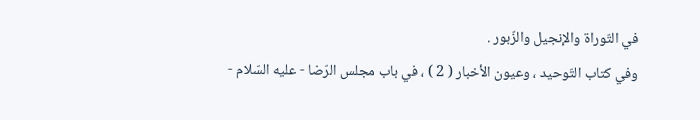في التّوراة والإنجيل والزّبور .
وفي كتاب التّوحيد ، وعيون الأخبار ( 2 ) ، في باب مجلس الرّضا - عليه السّلام -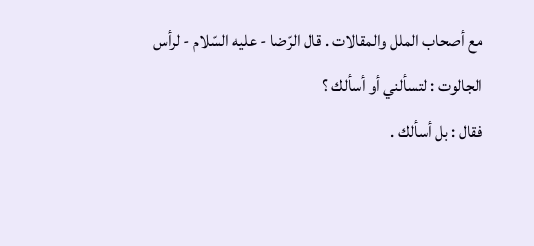مع أصحاب الملل والمقالات . قال الرّضا - عليه السّلام - لرأس الجالوت : لتسألني أو أسألك ؟
فقال : بل أسألك .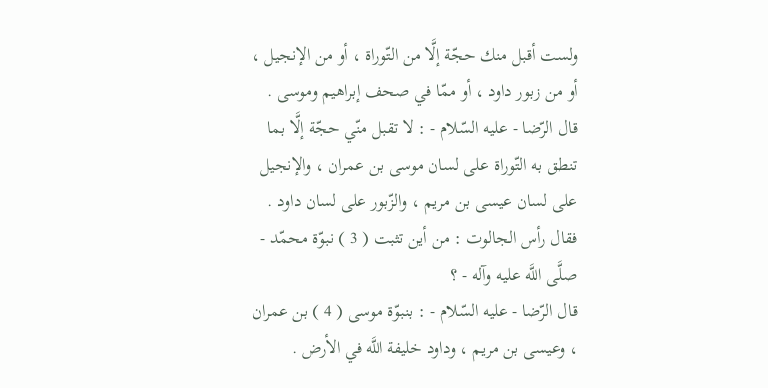ولست أقبل منك حجّة إلَّا من التّوراة ، أو من الإنجيل ، أو من زبور داود ، أو ممّا في صحف إبراهيم وموسى .
قال الرّضا - عليه السّلام - : لا تقبل منّي حجّة إلَّا بما تنطق به التّوراة على لسان موسى بن عمران ، والإنجيل على لسان عيسى بن مريم ، والزّبور على لسان داود .
فقال رأس الجالوت : من أين تثبت ( 3 ) نبوّة محمّد - صلَّى اللَّه عليه وآله - ؟
قال الرّضا - عليه السّلام - : بنبوّة موسى ( 4 ) بن عمران ، وعيسى بن مريم ، وداود خليفة اللَّه في الأرض .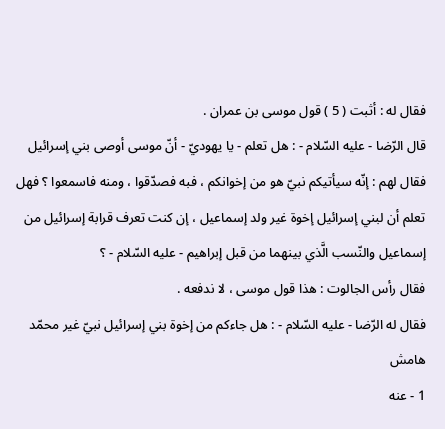فقال له : أثبت ( 5 ) قول موسى بن عمران .
قال الرّضا - عليه السّلام - : هل تعلم - يا يهوديّ - أنّ موسى أوصى بني إسرائيل فقال لهم : إنّه سيأتيكم نبيّ هو من إخوانكم ، فبه فصدّقوا ، ومنه فاسمعوا ؟ فهل تعلم أن لبني إسرائيل إخوة غير ولد إسماعيل ، إن كنت تعرف قرابة إسرائيل من إسماعيل والنّسب الَّذي بينهما من قبل إبراهيم - عليه السّلام - ؟
فقال رأس الجالوت : هذا قول موسى ، لا ندفعه .
فقال له الرّضا - عليه السّلام - : هل جاءكم من إخوة بني إسرائيل نبيّ غير محمّد
هامش
1 - عنه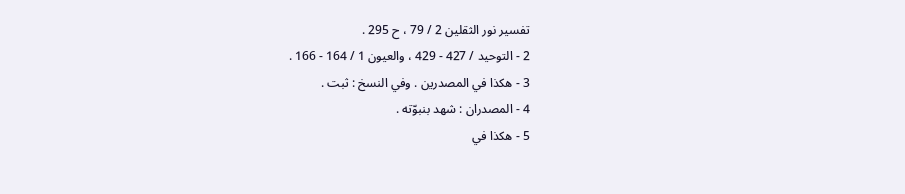تفسير نور الثقلين 2 / 79 ، ح 295 .
2 - التوحيد / 427 - 429 ، والعيون 1 / 164 - 166 .
3 - هكذا في المصدرين . وفي النسخ : ثبت .
4 - المصدران : شهد بنبوّته .
5 - هكذا في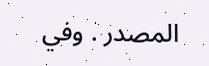المصدر . وفي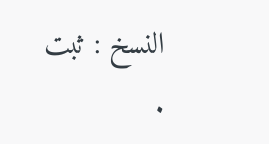النسخ : ثبت .